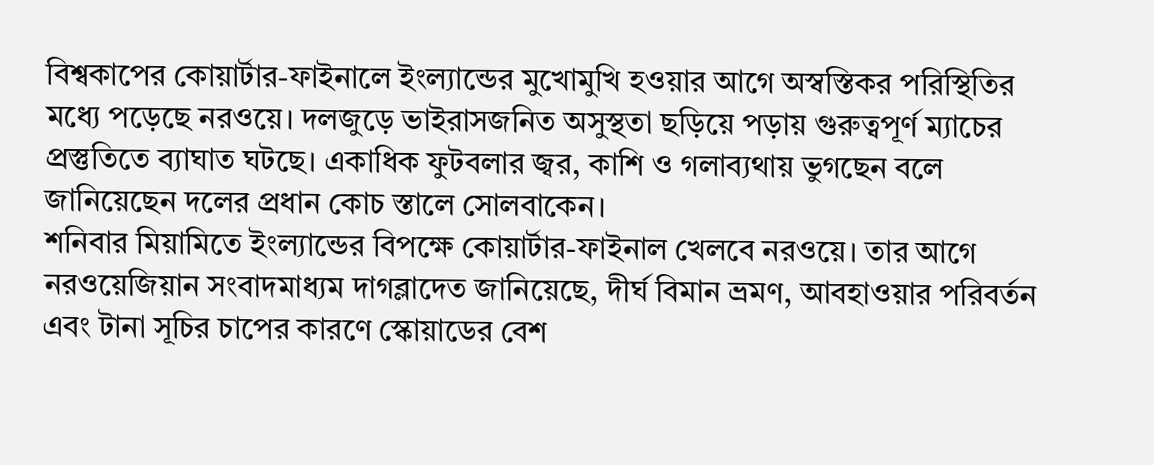বিশ্বকাপের কোয়ার্টার-ফাইনালে ইংল্যান্ডের মুখোমুখি হওয়ার আগে অস্বস্তিকর পরিস্থিতির মধ্যে পড়েছে নরওয়ে। দলজুড়ে ভাইরাসজনিত অসুস্থতা ছড়িয়ে পড়ায় গুরুত্বপূর্ণ ম্যাচের প্রস্তুতিতে ব্যাঘাত ঘটছে। একাধিক ফুটবলার জ্বর, কাশি ও গলাব্যথায় ভুগছেন বলে জানিয়েছেন দলের প্রধান কোচ স্তালে সোলবাকেন।
শনিবার মিয়ামিতে ইংল্যান্ডের বিপক্ষে কোয়ার্টার-ফাইনাল খেলবে নরওয়ে। তার আগে নরওয়েজিয়ান সংবাদমাধ্যম দাগব্লাদেত জানিয়েছে, দীর্ঘ বিমান ভ্রমণ, আবহাওয়ার পরিবর্তন এবং টানা সূচির চাপের কারণে স্কোয়াডের বেশ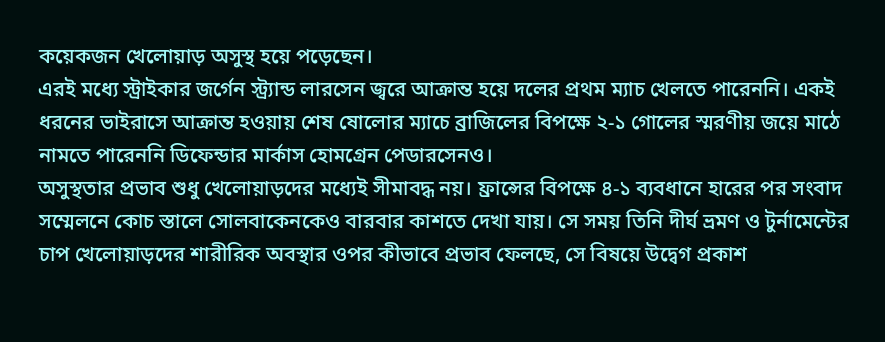কয়েকজন খেলোয়াড় অসুস্থ হয়ে পড়েছেন।
এরই মধ্যে স্ট্রাইকার জর্গেন স্ট্র্যান্ড লারসেন জ্বরে আক্রান্ত হয়ে দলের প্রথম ম্যাচ খেলতে পারেননি। একই ধরনের ভাইরাসে আক্রান্ত হওয়ায় শেষ ষোলোর ম্যাচে ব্রাজিলের বিপক্ষে ২-১ গোলের স্মরণীয় জয়ে মাঠে নামতে পারেননি ডিফেন্ডার মার্কাস হোমগ্রেন পেডারসেনও।
অসুস্থতার প্রভাব শুধু খেলোয়াড়দের মধ্যেই সীমাবদ্ধ নয়। ফ্রান্সের বিপক্ষে ৪-১ ব্যবধানে হারের পর সংবাদ সম্মেলনে কোচ স্তালে সোলবাকেনকেও বারবার কাশতে দেখা যায়। সে সময় তিনি দীর্ঘ ভ্রমণ ও টুর্নামেন্টের চাপ খেলোয়াড়দের শারীরিক অবস্থার ওপর কীভাবে প্রভাব ফেলছে, সে বিষয়ে উদ্বেগ প্রকাশ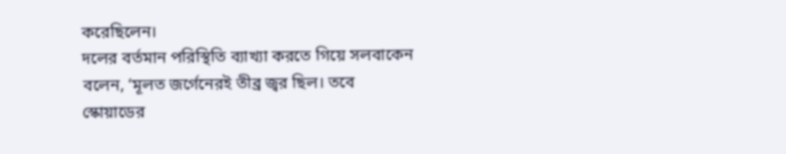করেছিলেন।
দলের বর্তমান পরিস্থিতি ব্যাখ্যা করতে গিয়ে সলবাকেন বলেন, ‘মূলত জর্গেনেরই তীব্র জ্বর ছিল। তবে স্কোয়াডের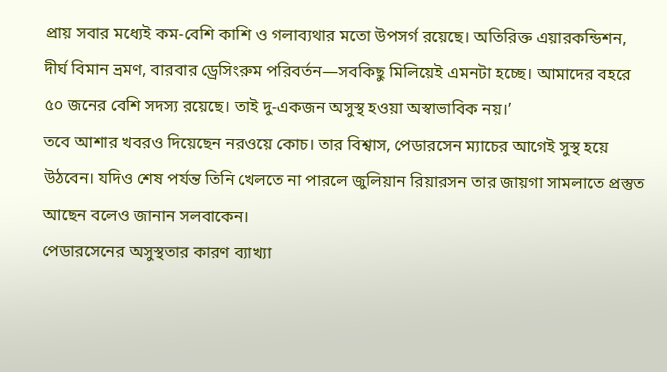প্রায় সবার মধ্যেই কম-বেশি কাশি ও গলাব্যথার মতো উপসর্গ রয়েছে। অতিরিক্ত এয়ারকন্ডিশন, দীর্ঘ বিমান ভ্রমণ, বারবার ড্রেসিংরুম পরিবর্তন—সবকিছু মিলিয়েই এমনটা হচ্ছে। আমাদের বহরে ৫০ জনের বেশি সদস্য রয়েছে। তাই দু-একজন অসুস্থ হওয়া অস্বাভাবিক নয়।’
তবে আশার খবরও দিয়েছেন নরওয়ে কোচ। তার বিশ্বাস, পেডারসেন ম্যাচের আগেই সুস্থ হয়ে উঠবেন। যদিও শেষ পর্যন্ত তিনি খেলতে না পারলে জুলিয়ান রিয়ারসন তার জায়গা সামলাতে প্রস্তুত আছেন বলেও জানান সলবাকেন।
পেডারসেনের অসুস্থতার কারণ ব্যাখ্যা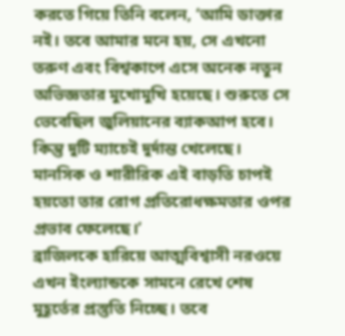করতে গিয়ে তিনি বলেন, ‘আমি ডাক্তার নই। তবে আমার মনে হয়, সে এখনো তরুণ এবং বিশ্বকাপে এসে অনেক নতুন অভিজ্ঞতার মুখোমুখি হয়েছে। শুরুতে সে ভেবেছিল জুলিয়ানের ব্যাকআপ হবে। কিন্তু দুটি ম্যাচেই দুর্দান্ত খেলেছে। মানসিক ও শারীরিক এই বাড়তি চাপই হয়তো তার রোগ প্রতিরোধক্ষমতার ওপর প্রভাব ফেলেছে।’
ব্রাজিলকে হারিয়ে আত্মবিশ্বাসী নরওয়ে এখন ইংল্যান্ডকে সামনে রেখে শেষ মুহূর্তের প্রস্তুতি নিচ্ছে। তবে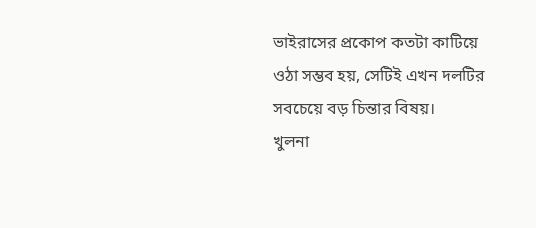ভাইরাসের প্রকোপ কতটা কাটিয়ে ওঠা সম্ভব হয়, সেটিই এখন দলটির সবচেয়ে বড় চিন্তার বিষয়।
খুলনা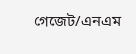গেজেট/এনএম